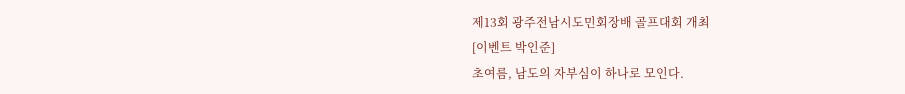제13회 광주전남시도민회장배 골프대회 개최
[이벤트 박인준]
초여름, 남도의 자부심이 하나로 모인다.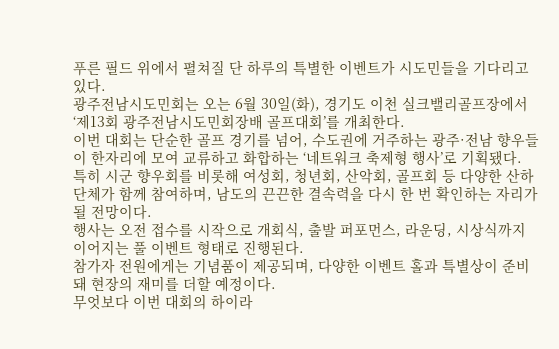푸른 필드 위에서 펼쳐질 단 하루의 특별한 이벤트가 시도민들을 기다리고 있다.
광주전남시도민회는 오는 6월 30일(화), 경기도 이천 실크밸리골프장에서 ‘제13회 광주전남시도민회장배 골프대회’를 개최한다.
이번 대회는 단순한 골프 경기를 넘어, 수도권에 거주하는 광주·전남 향우들이 한자리에 모여 교류하고 화합하는 ‘네트워크 축제형 행사’로 기획됐다.
특히 시군 향우회를 비롯해 여성회, 청년회, 산악회, 골프회 등 다양한 산하 단체가 함께 참여하며, 남도의 끈끈한 결속력을 다시 한 번 확인하는 자리가 될 전망이다.
행사는 오전 접수를 시작으로 개회식, 출발 퍼포먼스, 라운딩, 시상식까지 이어지는 풀 이벤트 형태로 진행된다.
참가자 전원에게는 기념품이 제공되며, 다양한 이벤트 홀과 특별상이 준비돼 현장의 재미를 더할 예정이다.
무엇보다 이번 대회의 하이라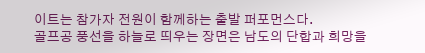이트는 참가자 전원이 함께하는 출발 퍼포먼스다.
골프공 풍선을 하늘로 띄우는 장면은 남도의 단합과 희망을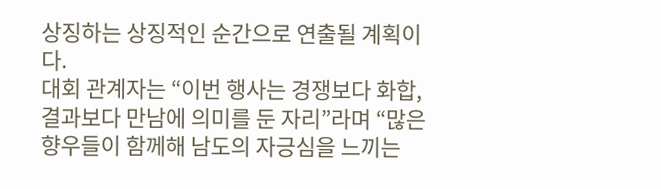상징하는 상징적인 순간으로 연출될 계획이다.
대회 관계자는 “이번 행사는 경쟁보다 화합, 결과보다 만남에 의미를 둔 자리”라며 “많은 향우들이 함께해 남도의 자긍심을 느끼는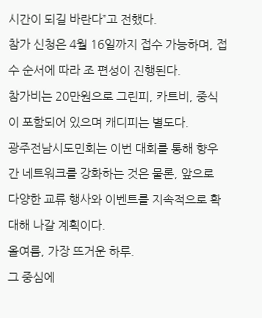시간이 되길 바란다”고 전했다.
참가 신청은 4월 16일까지 접수 가능하며, 접수 순서에 따라 조 편성이 진행된다.
참가비는 20만원으로 그린피, 카트비, 중식이 포함되어 있으며 캐디피는 별도다.
광주전남시도민회는 이번 대회를 통해 향우 간 네트워크를 강화하는 것은 물론, 앞으로 다양한 교류 행사와 이벤트를 지속적으로 확대해 나갈 계획이다.
올여름, 가장 뜨거운 하루.
그 중심에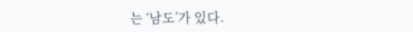는 ‘남도’가 있다.